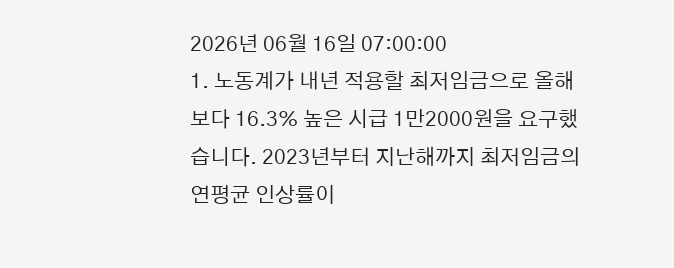2026년 06월 16일 07:00:00
1. 노동계가 내년 적용할 최저임금으로 올해보다 16.3% 높은 시급 1만2000원을 요구했습니다. 2023년부터 지난해까지 최저임금의 연평균 인상률이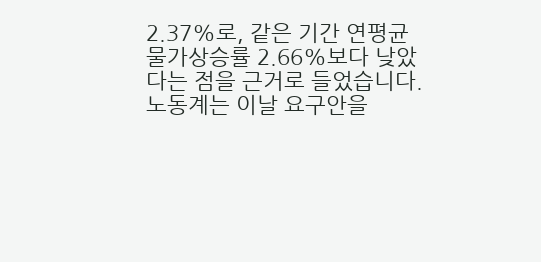2.37%로, 같은 기간 연평균 물가상승률 2.66%보다 낮았다는 점을 근거로 들었습니다. 노동계는 이날 요구안을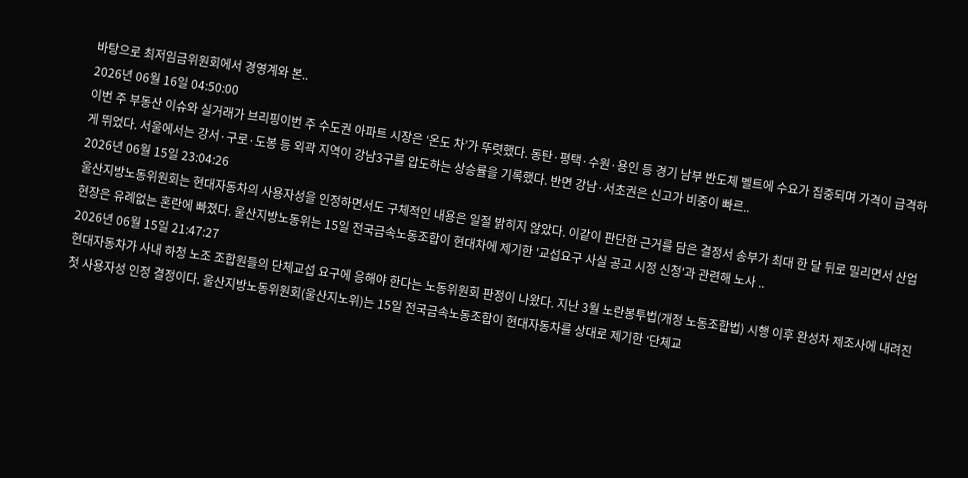바탕으로 최저임금위원회에서 경영계와 본..
2026년 06월 16일 04:50:00
이번 주 부동산 이슈와 실거래가 브리핑이번 주 수도권 아파트 시장은 ‘온도 차’가 뚜렷했다. 동탄·평택·수원·용인 등 경기 남부 반도체 벨트에 수요가 집중되며 가격이 급격하게 뛰었다. 서울에서는 강서·구로·도봉 등 외곽 지역이 강남3구를 압도하는 상승률을 기록했다. 반면 강남·서초권은 신고가 비중이 빠르..
2026년 06월 15일 23:04:26
울산지방노동위원회는 현대자동차의 사용자성을 인정하면서도 구체적인 내용은 일절 밝히지 않았다. 이같이 판단한 근거를 담은 결정서 송부가 최대 한 달 뒤로 밀리면서 산업 현장은 유례없는 혼란에 빠졌다. 울산지방노동위는 15일 전국금속노동조합이 현대차에 제기한 '교섭요구 사실 공고 시정 신청'과 관련해 노사 ..
2026년 06월 15일 21:47:27
현대자동차가 사내 하청 노조 조합원들의 단체교섭 요구에 응해야 한다는 노동위원회 판정이 나왔다. 지난 3월 노란봉투법(개정 노동조합법) 시행 이후 완성차 제조사에 내려진 첫 사용자성 인정 결정이다. 울산지방노동위원회(울산지노위)는 15일 전국금속노동조합이 현대자동차를 상대로 제기한 ‘단체교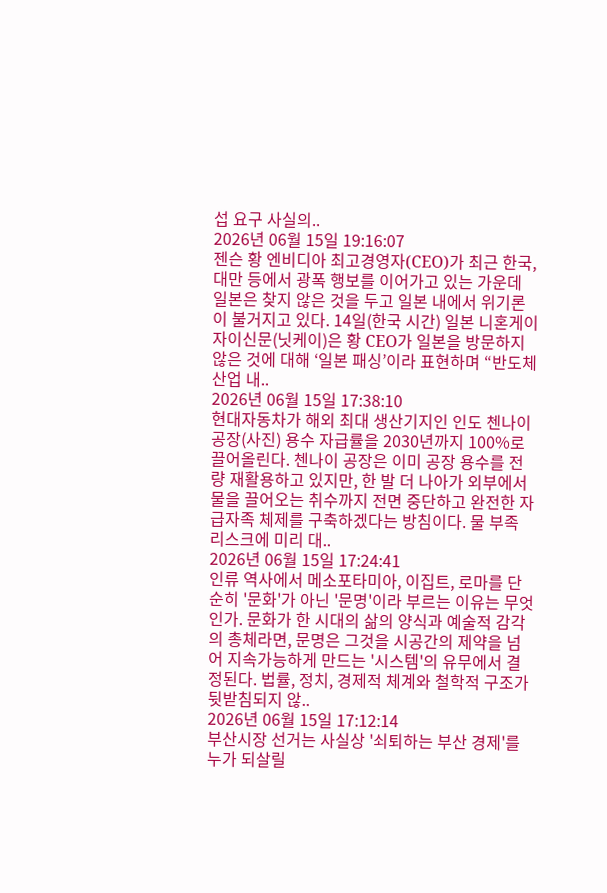섭 요구 사실의..
2026년 06월 15일 19:16:07
젠슨 황 엔비디아 최고경영자(CEO)가 최근 한국, 대만 등에서 광폭 행보를 이어가고 있는 가운데 일본은 찾지 않은 것을 두고 일본 내에서 위기론이 불거지고 있다. 14일(한국 시간) 일본 니혼게이자이신문(닛케이)은 황 CEO가 일본을 방문하지 않은 것에 대해 ‘일본 패싱’이라 표현하며 “반도체 산업 내..
2026년 06월 15일 17:38:10
현대자동차가 해외 최대 생산기지인 인도 첸나이 공장(사진) 용수 자급률을 2030년까지 100%로 끌어올린다. 첸나이 공장은 이미 공장 용수를 전량 재활용하고 있지만, 한 발 더 나아가 외부에서 물을 끌어오는 취수까지 전면 중단하고 완전한 자급자족 체제를 구축하겠다는 방침이다. 물 부족 리스크에 미리 대..
2026년 06월 15일 17:24:41
인류 역사에서 메소포타미아, 이집트, 로마를 단순히 '문화'가 아닌 '문명'이라 부르는 이유는 무엇인가. 문화가 한 시대의 삶의 양식과 예술적 감각의 총체라면, 문명은 그것을 시공간의 제약을 넘어 지속가능하게 만드는 '시스템'의 유무에서 결정된다. 법률, 정치, 경제적 체계와 철학적 구조가 뒷받침되지 않..
2026년 06월 15일 17:12:14
부산시장 선거는 사실상 '쇠퇴하는 부산 경제'를 누가 되살릴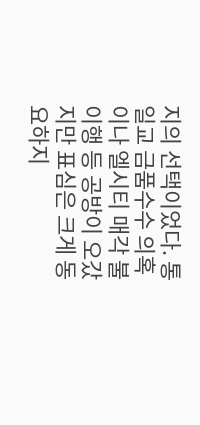지의 선택이었다. 통일교 금품수수 의혹이나 엘시티 매각 불이행 등 공방이 오갔지만 표심은 크게 동요하지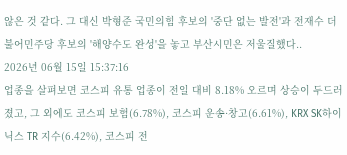않은 것 같다. 그 대신 박형준 국민의힘 후보의 '중단 없는 발전'과 전재수 더불어민주당 후보의 '해양수도 완성'을 놓고 부산시민은 저울질했다..
2026년 06월 15일 15:37:16
업종을 살펴보면 코스피 유통 업종이 전일 대비 8.18% 오르며 상승이 두드러졌고, 그 외에도 코스피 보험(6.78%), 코스피 운송·창고(6.61%), KRX SK하이닉스 TR 지수(6.42%), 코스피 전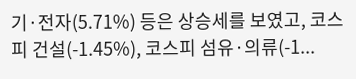기·전자(5.71%) 등은 상승세를 보였고, 코스피 건설(-1.45%), 코스피 섬유·의류(-1...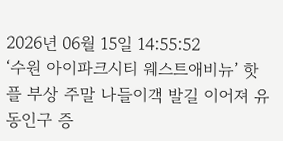2026년 06월 15일 14:55:52
‘수원 아이파크시티 웨스트애비뉴’ 핫플 부상 주말 나들이객 발길 이어져 유동인구 증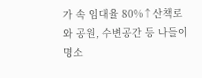가 속 임대율 80%↑산책로와 공원, 수변공간 등 나들이 명소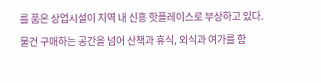를 품은 상업시설이 지역 내 신흥 핫플레이스로 부상하고 있다. 물건 구매하는 공간을 넘어 산책과 휴식, 외식과 여가를 함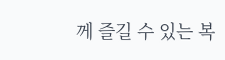께 즐길 수 있는 복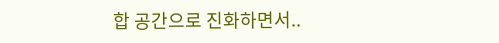합 공간으로 진화하면서..